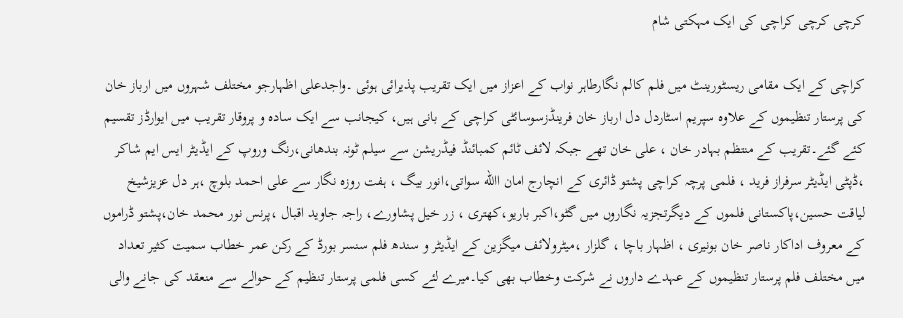کرچی کرچی کراچی کی ایک مہکتی شام

کراچی کے ایک مقامی ریسٹورینٹ میں فلم کالم نگارطاہر نواب کے اعزاز میں ایک تقریب پذیرائی ہوئی ۔واجدعلی اظہارجو مختلف شہروں میں ارباز خان کی پرستار تنظیموں کے علاوہ سپریم اسٹاردل دل ارباز خان فرینڈزسوسائٹی کراچی کے بانی ہیں، کیجانب سے ایک سادہ و پروقار تقریب میں ایوارڈز تقسیم کئے گئے۔تقریب کے منتظم بہادر خان ، علی خان تھے جبکہ لائف ٹائم کمبائنڈ فیڈریشن سے سیلم ٹونہ بندھانی،رنگ وروپ کے ایڈیٹر ایس ایم شاکر ،ڈپٹی ایڈیٹر سرفراز فرید ، فلمی پرچہ کراچی پشتو ڈائری کے انچارج امان االله سواتی،انور بیگ ، ہفت روزہ نگار سے علی احمد بلوچ ،ہر دل عزیزشیخ لیاقت حسین،پاکستانی فلموں کے دیگرتجزیہ نگاروں میں گٹو،اکبر باریو،کھتری ، زر خیل پشاورے، راجہ جاوید اقبال ،پرنس نور محمد خان،پشتو ڈراموں کے معروف اداکار ناصر خان بونیری ، اظہار باچا ، گلزار ،میٹرولائف میگزین کے ایڈیٹر و سندھ فلم سنسر بورڈ کے رکن عمر خطاب سمیت کثیر تعداد میں مختلف فلم پرستار تنظیموں کے عہدے داروں نے شرکت وخطاب بھی کیا۔میرے لئے کسی فلمی پرستار تنظیم کے حوالے سے منعقد کی جانے والی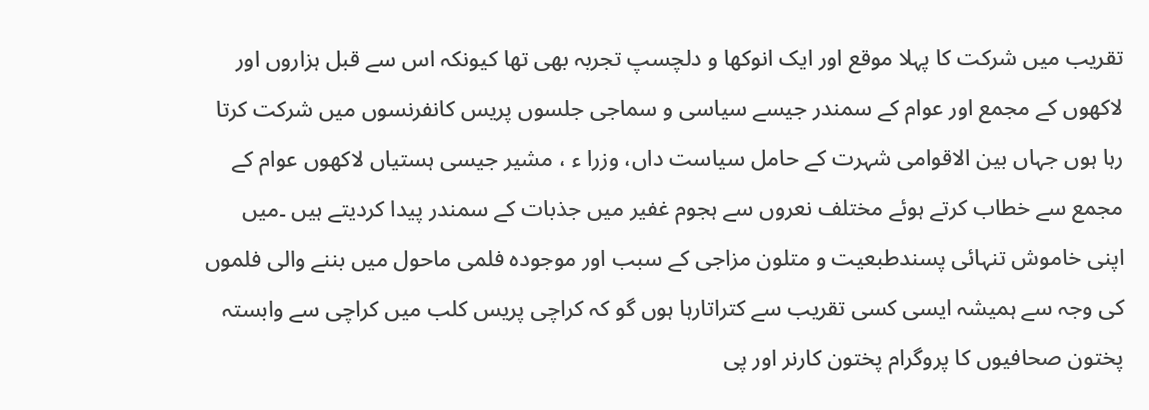تقریب میں شرکت کا پہلا موقع اور ایک انوکھا و دلچسپ تجربہ بھی تھا کیونکہ اس سے قبل ہزاروں اور لاکھوں کے مجمع اور عوام کے سمندر جیسے سیاسی و سماجی جلسوں پریس کانفرنسوں میں شرکت کرتا رہا ہوں جہاں بین الاقوامی شہرت کے حامل سیاست داں، وزرا ء ، مشیر جیسی ہستیاں لاکھوں عوام کے مجمع سے خطاب کرتے ہوئے مختلف نعروں سے ہجوم غفیر میں جذبات کے سمندر پیدا کردیتے ہیں ۔میں اپنی خاموش تنہائی پسندطبعیت و متلون مزاجی کے سبب اور موجودہ فلمی ماحول میں بننے والی فلموں کی وجہ سے ہمیشہ ایسی کسی تقریب سے کتراتارہا ہوں گو کہ کراچی پریس کلب میں کراچی سے وابستہ پختون صحافیوں کا پروگرام پختون کارنر اور پی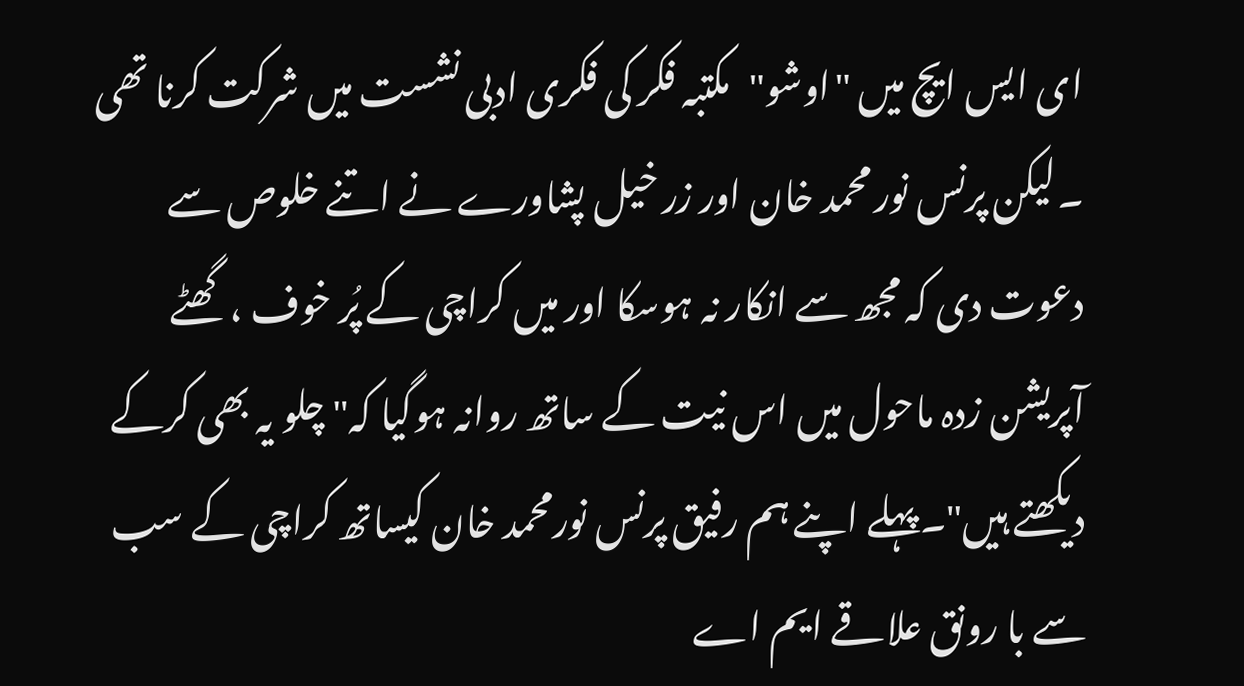ای ایس ایچ میں "اوشو"مکتبہ فکر کی فکری ادبی نشست میں شرکت کرنا تھی ۔لیکن پرنس نور محمد خان اور زر خیل پشاورے نے اتنے خلوص سے دعوت دی کہ مجھ سے انکار نہ ہوسکا اور میں کراچی کے پُر خوف ، گھٹے آپریشن زدہ ماحول میں اس نیت کے ساتھ روانہ ہوگیا کہ" چلو یہ بھی کرکے دیکھتے ہیں"۔پہلے اپنے ہم رفیق پرنس نورمحمد خان کیساتھ کراچی کے سب سے با رونق علاقے ایم اے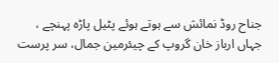جناح روڈ نمائش سے ہوتے ہوئے پٹیل پاڑہ پہنچے ، جہاں ارباز خان گروپ کے چیئرمین جمال، سر پرست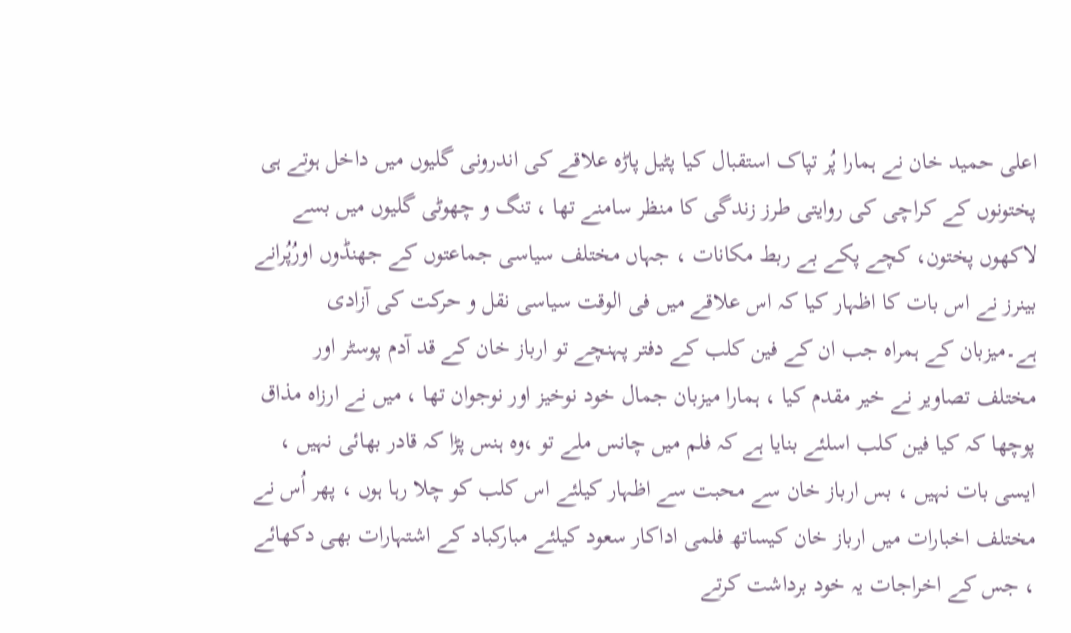اعلی حمید خان نے ہمارا پُر تپاک استقبال کیا پٹیل پاڑہ علاقے کی اندرونی گلیوں میں داخل ہوتے ہی پختونوں کے کراچی کی روایتی طرز زندگی کا منظر سامنے تھا ، تنگ و چھوٹی گلیوں میں بسے لاکھوں پختون، کچے پکے بے ربط مکانات ، جہاں مختلف سیاسی جماعتوں کے جھنڈوں اورُپُرانے بینرز نے اس بات کا اظہار کیا کہ اس علاقے میں فی الوقت سیاسی نقل و حرکت کی آزادی ہے۔میزبان کے ہمراہ جب ان کے فین کلب کے دفتر پہنچے تو ارباز خان کے قد آدم پوسٹر اور مختلف تصاویر نے خیر مقدم کیا ، ہمارا میزبان جمال خود نوخیز اور نوجوان تھا ، میں نے ارزاہ مذاق پوچھا کہ کیا فین کلب اسلئے بنایا ہے کہ فلم میں چانس ملے تو ،وہ ہنس پڑا کہ قادر بھائی نہیں ، ایسی بات نہیں ، بس ارباز خان سے محبت سے اظہار کیلئے اس کلب کو چلا رہا ہوں ، پھر اُس نے مختلف اخبارات میں ارباز خان کیساتھ فلمی اداکار سعود کیلئے مبارکباد کے اشتہارات بھی دکھائے ، جس کے اخراجات یہ خود برداشت کرتے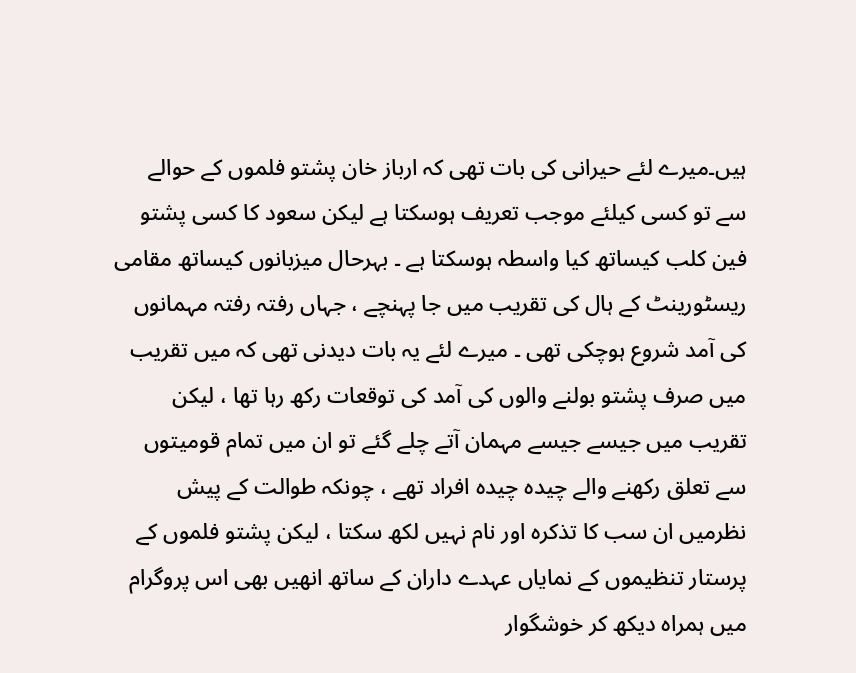ہیں۔میرے لئے حیرانی کی بات تھی کہ ارباز خان پشتو فلموں کے حوالے سے تو کسی کیلئے موجب تعریف ہوسکتا ہے لیکن سعود کا کسی پشتو فین کلب کیساتھ کیا واسطہ ہوسکتا ہے ۔ بہرحال میزبانوں کیساتھ مقامی ریسٹورینٹ کے ہال کی تقریب میں جا پہنچے ، جہاں رفتہ رفتہ مہمانوں کی آمد شروع ہوچکی تھی ۔ میرے لئے یہ بات دیدنی تھی کہ میں تقریب میں صرف پشتو بولنے والوں کی آمد کی توقعات رکھ رہا تھا ، لیکن تقریب میں جیسے جیسے مہمان آتے چلے گئے تو ان میں تمام قومیتوں سے تعلق رکھنے والے چیدہ چیدہ افراد تھے ، چونکہ طوالت کے پیش نظرمیں ان سب کا تذکرہ اور نام نہیں لکھ سکتا ، لیکن پشتو فلموں کے پرستار تنظیموں کے نمایاں عہدے داران کے ساتھ انھیں بھی اس پروگرام میں ہمراہ دیکھ کر خوشگوار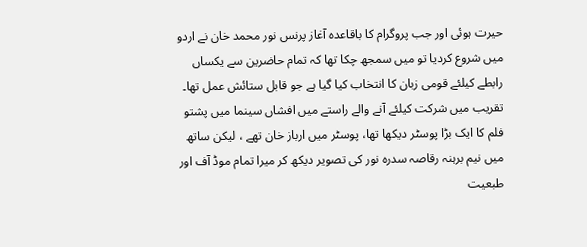حیرت ہوئی اور جب پروگرام کا باقاعدہ آغاز پرنس نور محمد خان نے اردو میں شروع کردیا تو میں سمجھ چکا تھا کہ تمام حاضرین سے یکساں رابطے کیلئے قومی زبان کا انتخاب کیا گیا ہے جو قابل ستائش عمل تھا۔ تقریب میں شرکت کیلئے آنے والے راستے میں افشاں سینما میں پشتو فلم کا ایک بڑا پوسٹر دیکھا تھا، پوسٹر میں ارباز خان تھے ، لیکن ساتھ میں نیم برہنہ رقاصہ سدرہ نور کی تصویر دیکھ کر میرا تمام موڈ آف اور طبعیت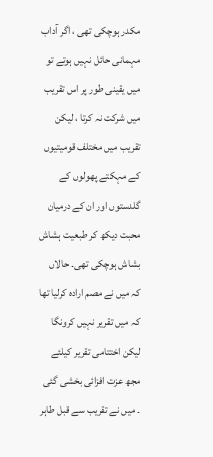مکدر ہوچکی تھی ، اگر آداب مہمانی حائل نہیں ہوتے تو میں یقینی طور پر اس تقریب میں شرکت نہ کرتا ، لیکن تقریب میں مختلف قومیتیوں کے مہکتے پھولوں کے گلدستوں اور ان کے درمیان محبت دیکھ کر طبعیت ہشاش بشاش ہوچکی تھی۔ حالاں کہ میں نے مصم ارادہ کرلیا تھا کہ میں تقریر نہیں کرونگا لیکن اختتامی تقریر کیلئے مجھ عزت افزائی بخشی گئی ۔ میں نے تقریب سے قبل طاہر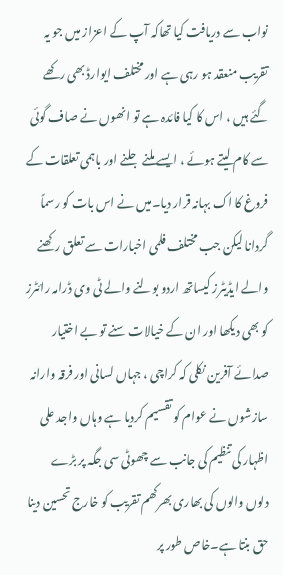نواب سے دریافت کیا تھاکہ آپ کے اعزاز میں جو یہ تقریب منعقد ہو رہی ہے اور مختلف ایوارڈ بھی رکھے گئے ہیں ، اس کا کیا فائدہ ہے تو انھوں نے صاف گوئی سے کام لیتے ہوئے ، ایسے ملنے جلنے اور باہمی تعلقات کے فروغ کا اک بہانہ قرار دیا۔میں نے اس بات کو رسماً گردانا لیکن جب مختلف فلمی اخبارات سے تعلق رکھنے والے ایڈیٹرز کیساتھ اردو بولنے والے ٹی وی ڈرامہ رائٹرز کو بھی دیکھا اور ان کے خیالات سنے تو بے اختیار صدائے آفرین نکلی کہ کراچی ، جہاں لسانی اور فرقہ وارانہ سازشوں نے عوام کو تقسیم کردیا ہے وہاں واجد علی اظہار کی تنظیم کی جانب سے چھوٹی سی جگہ پر بڑے دلوں والوں کی بھاری بھرکھم تقریب کو خارج تحسین دینا حق بنتا ہے۔خاص طور پر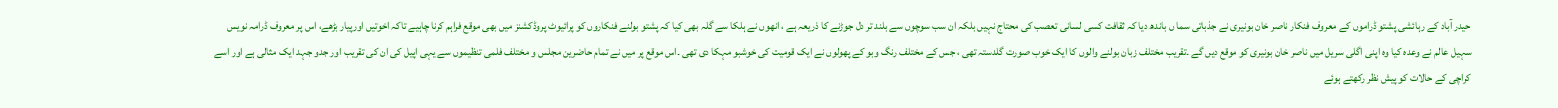حیدر آباد کے رہائشی پشتو ڈراموں کے معروف فنکار ناصر خان بونیری نے جذباتی سما ں باندھ دیا کہ ثقافت کسی لسانی تعصب کی محتاج نہیں بلکہ ان سب سوچوں سے بلند تر دل جوڑنے کا ذریعہ ہے ، انھوں نے ہلکا سے گلہ بھی کیا کہ پشتو بولنے فنکاروں کو پرائیوٹ پروڈکشنز میں بھی موقع فراہم کرنا چاہیے تاکہ اخوتیں اورپیار بڑھے، اس پر معروف ڈرامہ نویس سہیل عالم نے وعدہ کیا وہ اپنی اگلی سریل میں ناصر خان بونیری کو موقع دیں گے ۔تقریب مختلف زبان بولنے والوں کا ایک خوب صورت گلدستہ تھی ، جس کے مختلف رنگ وبو کے پھولوں نے ایک قومیت کی خوشبو مہکا دی تھی ۔اس موقع پر میں نے تمام حاضرین مجلس و مختلف فلمی تنظیموں سے یہی اپیل کی ان کی تقریب اور جدو جہد ایک مثالی ہے اور اسے کراچی کے حالات کو پیش نظر رکھتے ہوئے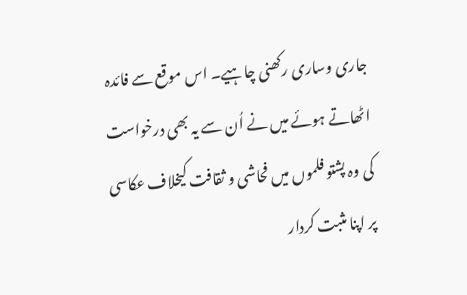جاری وساری رکھنی چاہیے۔ اس موقع سے فائدہ اٹھاتے ہوئے میں نے اُن سے یہ بھی درخواست کی وہ پشتو فلموں میں فحاشی و ثقافت کیخلاف عکاسی پر اپنا مثبت کردار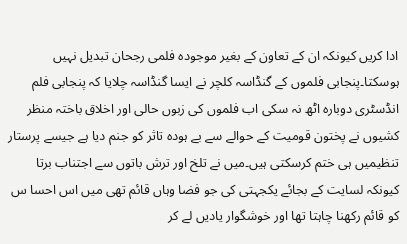ادا کریں کیونکہ ان کے تعاون کے بغیر موجودہ فلمی رجحان تبدیل نہیں ہوسکتا۔پنجابی فلموں کے گنڈاسہ کلچر نے ایسا گنڈاسہ چلایا کہ پنجابی فلم انڈسٹری دوبارہ اٹھ نہ سکی اب فلموں کی زبوں حالی اور اخلاق باختہ منظر کشیوں نے پختون قومیت کے حوالے سے بے ہودہ تاثر کو جنم دیا ہے جیسے پرستار تنظیمیں ہی ختم کرسکتی ہیں۔میں نے تلخ اور ترش باتوں سے اجتناب برتا کیونکہ لسایت کے بجائے یکجہتی کی جو فضا وہاں قائم تھی میں اس احسا س کو قائم رکھنا چاہتا تھا اور خوشگوار یادیں لے کر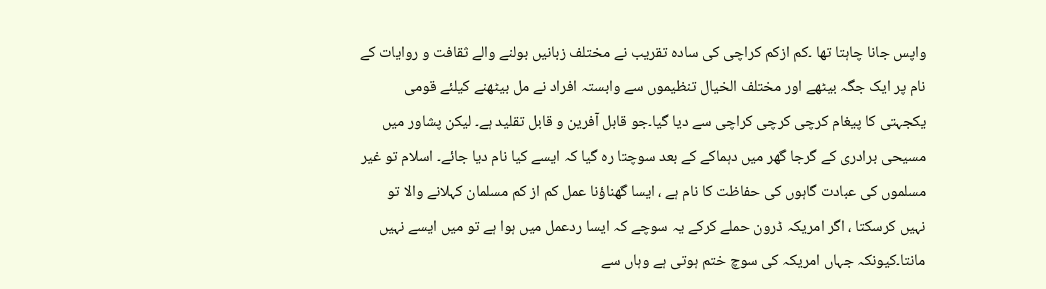واپس جانا چاہتا تھا ۔کم ازکم کراچی کی سادہ تقریب نے مختلف زبانیں بولنے والے ثقافت و روایات کے نام پر ایک جگہ بیٹھے اور مختلف الخیال تنظیموں سے وابستہ افراد نے مل بیٹھنے کیلئے قومی یکجہتی کا پیغام کرچی کرچی کراچی سے دیا گیا۔جو قابل آفرین و قابل تقلید ہے۔ لیکن پشاور میں مسیحی برادری کے گرجا گھر میں دہماکے کے بعد سوچتا رہ گیا کہ ایسے کیا نام دیا جائے۔ اسلام تو غیر مسلموں کی عبادت گاہوں کی حفاظت کا نام ہے ، ایسا گھناؤنا عمل کم از کم مسلمان کہلانے والا تو نہیں کرسکتا ، اگر امریکہ ڈرون حملے کرکے یہ سوچے کہ ایسا ردعمل میں ہوا ہے تو میں ایسے نہیں مانتا۔کیونکہ جہاں امریکہ کی سوچ ختم ہوتی ہے وہاں سے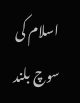اسلام کی سوچ بلند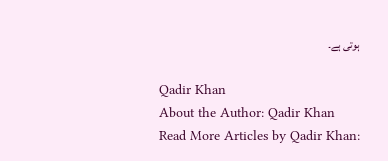ہوتی ہے۔

Qadir Khan
About the Author: Qadir Khan Read More Articles by Qadir Khan: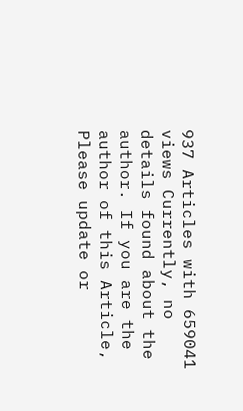937 Articles with 659041 views Currently, no details found about the author. If you are the author of this Article, Please update or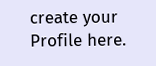create your Profile here.